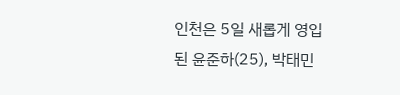인천은 5일 새롭게 영입된 윤준하(25), 박태민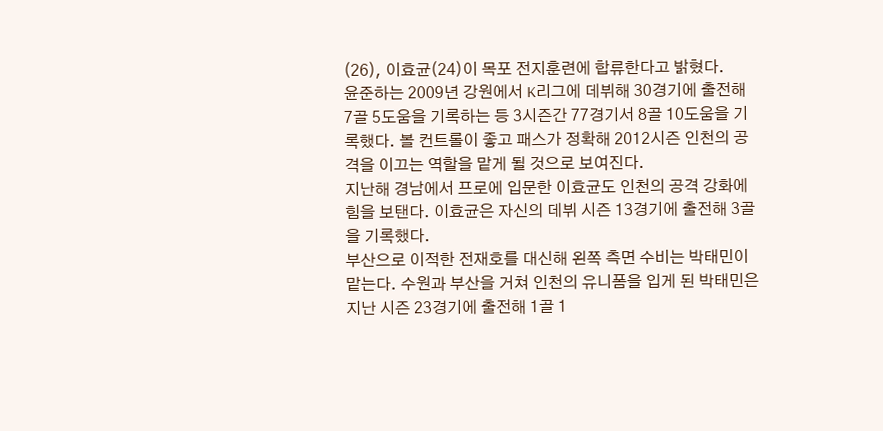(26), 이효균(24)이 목포 전지훈련에 합류한다고 밝혔다.
윤준하는 2009년 강원에서 K리그에 데뷔해 30경기에 출전해 7골 5도움을 기록하는 등 3시즌간 77경기서 8골 10도움을 기록했다. 볼 컨트롤이 좋고 패스가 정확해 2012시즌 인천의 공격을 이끄는 역할을 맡게 될 것으로 보여진다.
지난해 경남에서 프로에 입문한 이효균도 인천의 공격 강화에 힘을 보탠다. 이효균은 자신의 데뷔 시즌 13경기에 출전해 3골을 기록했다.
부산으로 이적한 전재호를 대신해 왼쪽 측면 수비는 박태민이 맡는다. 수원과 부산을 거쳐 인천의 유니폼을 입게 된 박태민은 지난 시즌 23경기에 출전해 1골 1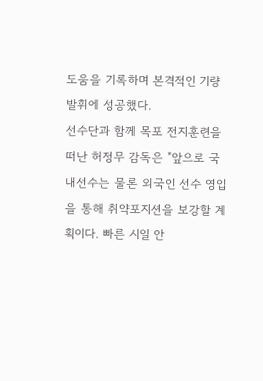도움을 기록하며 본격적인 기량 발휘에 성공했다.
선수단과 함께 목포 전지훈련을 떠난 허정무 감독은 "앞으로 국내선수는 물론 외국인 선수 영입을 통해 취약포지션을 보강할 계획이다. 빠른 시일 안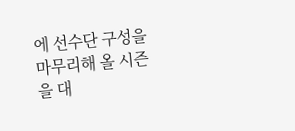에 선수단 구성을 마무리해 올 시즌을 대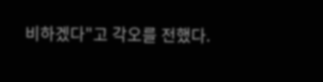비하겠다"고 각오를 전했다.